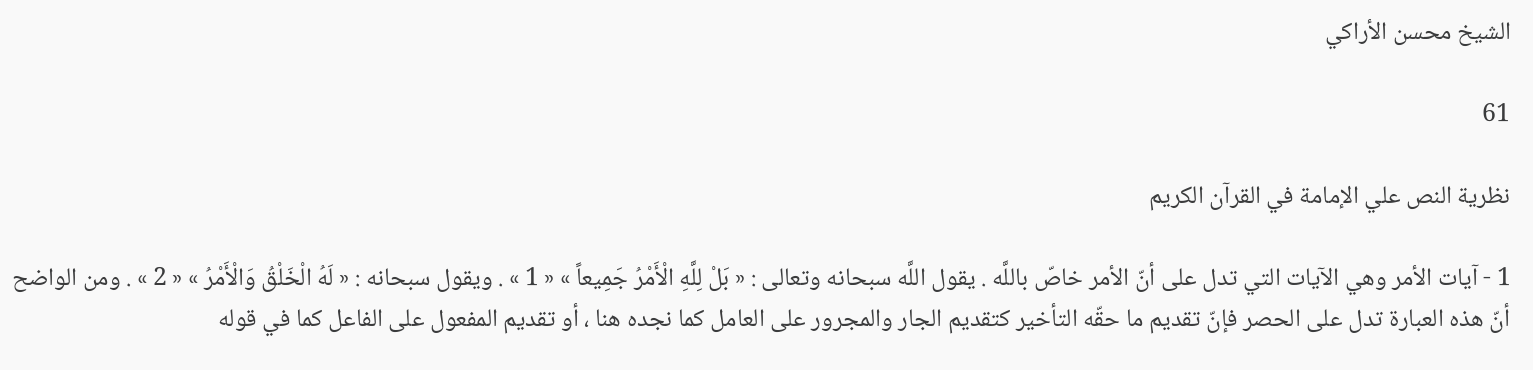الشيخ محسن الأراكي

61

نظرية النص علي الإمامة في القرآن الكريم

1 - آيات الأمر وهي الآيات التي تدل على أنّ الأمر خاصّ باللَّه . يقول اللَّه سبحانه وتعالى : « بَلْ لِلَّهِ الْأَمْرُ جَمِيعاً » « 1 » . ويقول سبحانه : « لَهُ الْخَلْقُ وَالْأَمْرُ » « 2 » . ومن الواضح أنّ هذه العبارة تدل على الحصر فإنّ تقديم ما حقّه التأخير كتقديم الجار والمجرور على العامل كما نجده هنا ، أو تقديم المفعول على الفاعل كما في قوله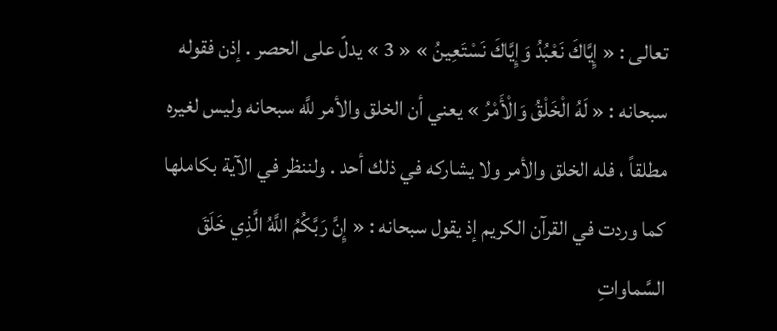تعالى : « إِيَّاكَ نَعْبُدُ وَإِيَّاكَ نَسْتَعِينُ » « 3 » يدلّ على الحصر . إذن فقوله سبحانه : « لَهُ الْخَلْقُ وَالْأَمْرُ » يعني أن الخلق والأمر للَّه سبحانه وليس لغيره مطلقاً ، فله الخلق والأمر ولا يشاركه في ذلك أحد . ولننظر في الآية بكاملها كما وردت في القرآن الكريم إذ يقول سبحانه : « إِنَّ رَبَّكُمُ اللَّهُ الَّذِي خَلَقَ السَّماواتِ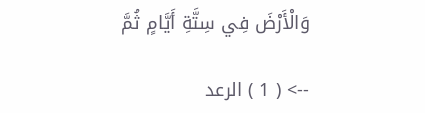وَالْأَرْضَ فِي سِتَّةِ أَيَّامٍ ثُمَّ

--> ( 1 ) الرعد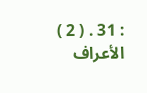: 31 . ( 2 ) الأعراف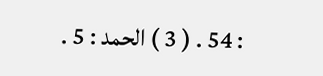: 54 . ( 3 ) الحمد : 5 .